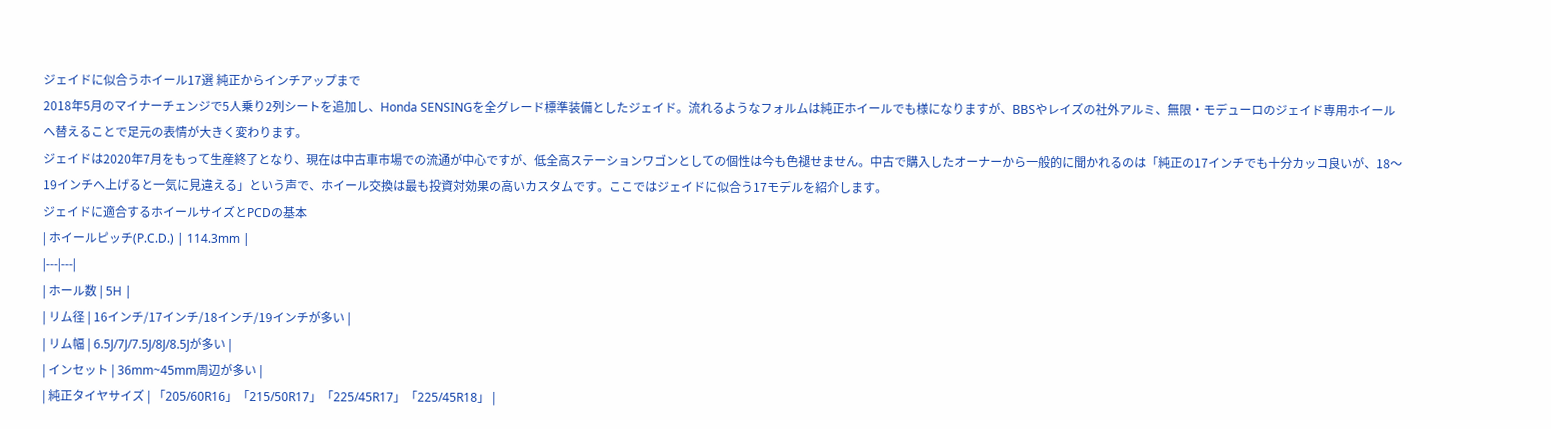ジェイドに似合うホイール17選 純正からインチアップまで
2018年5月のマイナーチェンジで5人乗り2列シートを追加し、Honda SENSINGを全グレード標準装備としたジェイド。流れるようなフォルムは純正ホイールでも様になりますが、BBSやレイズの社外アルミ、無限・モデューロのジェイド専用ホイールへ替えることで足元の表情が大きく変わります。
ジェイドは2020年7月をもって生産終了となり、現在は中古車市場での流通が中心ですが、低全高ステーションワゴンとしての個性は今も色褪せません。中古で購入したオーナーから一般的に聞かれるのは「純正の17インチでも十分カッコ良いが、18〜19インチへ上げると一気に見違える」という声で、ホイール交換は最も投資対効果の高いカスタムです。ここではジェイドに似合う17モデルを紹介します。
ジェイドに適合するホイールサイズとPCDの基本
| ホイールピッチ(P.C.D.) | 114.3mm |
|---|---|
| ホール数 | 5H |
| リム径 | 16インチ/17インチ/18インチ/19インチが多い |
| リム幅 | 6.5J/7J/7.5J/8J/8.5Jが多い |
| インセット | 36mm~45mm周辺が多い |
| 純正タイヤサイズ | 「205/60R16」「215/50R17」「225/45R17」「225/45R18」 |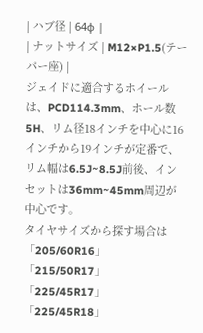| ハブ径 | 64φ |
| ナットサイズ | M12×P1.5(テーパー座) |
ジェイドに適合するホイールは、PCD114.3mm、ホール数5H、リム径18インチを中心に16インチから19インチが定番で、リム幅は6.5J~8.5J前後、インセットは36mm~45mm周辺が中心です。
タイヤサイズから探す場合は「205/60R16」「215/50R17」「225/45R17」「225/45R18」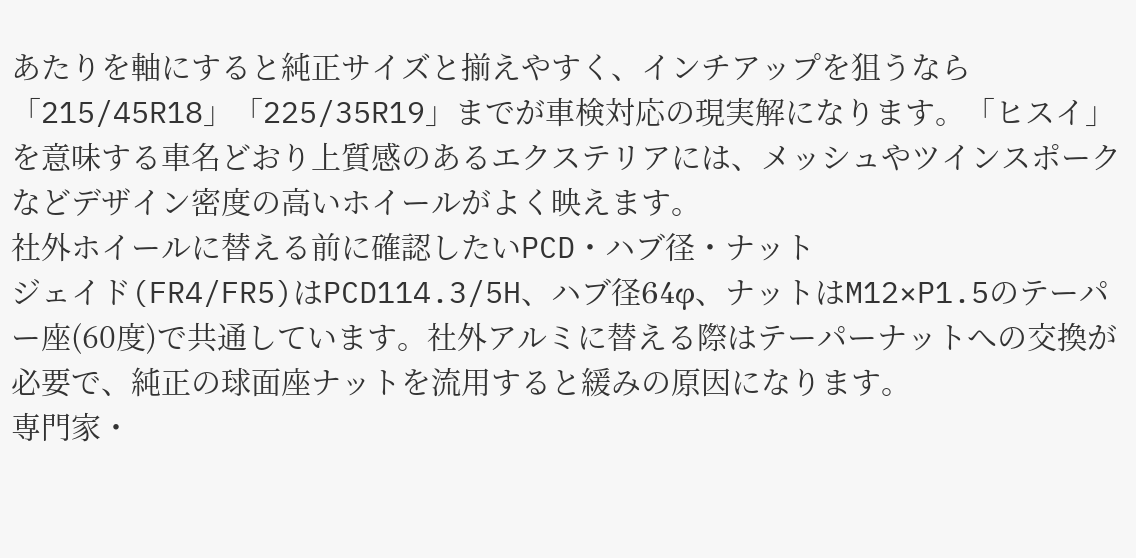あたりを軸にすると純正サイズと揃えやすく、インチアップを狙うなら「215/45R18」「225/35R19」までが車検対応の現実解になります。「ヒスイ」を意味する車名どおり上質感のあるエクステリアには、メッシュやツインスポークなどデザイン密度の高いホイールがよく映えます。
社外ホイールに替える前に確認したいPCD・ハブ径・ナット
ジェイド(FR4/FR5)はPCD114.3/5H、ハブ径64φ、ナットはM12×P1.5のテーパー座(60度)で共通しています。社外アルミに替える際はテーパーナットへの交換が必要で、純正の球面座ナットを流用すると緩みの原因になります。
専門家・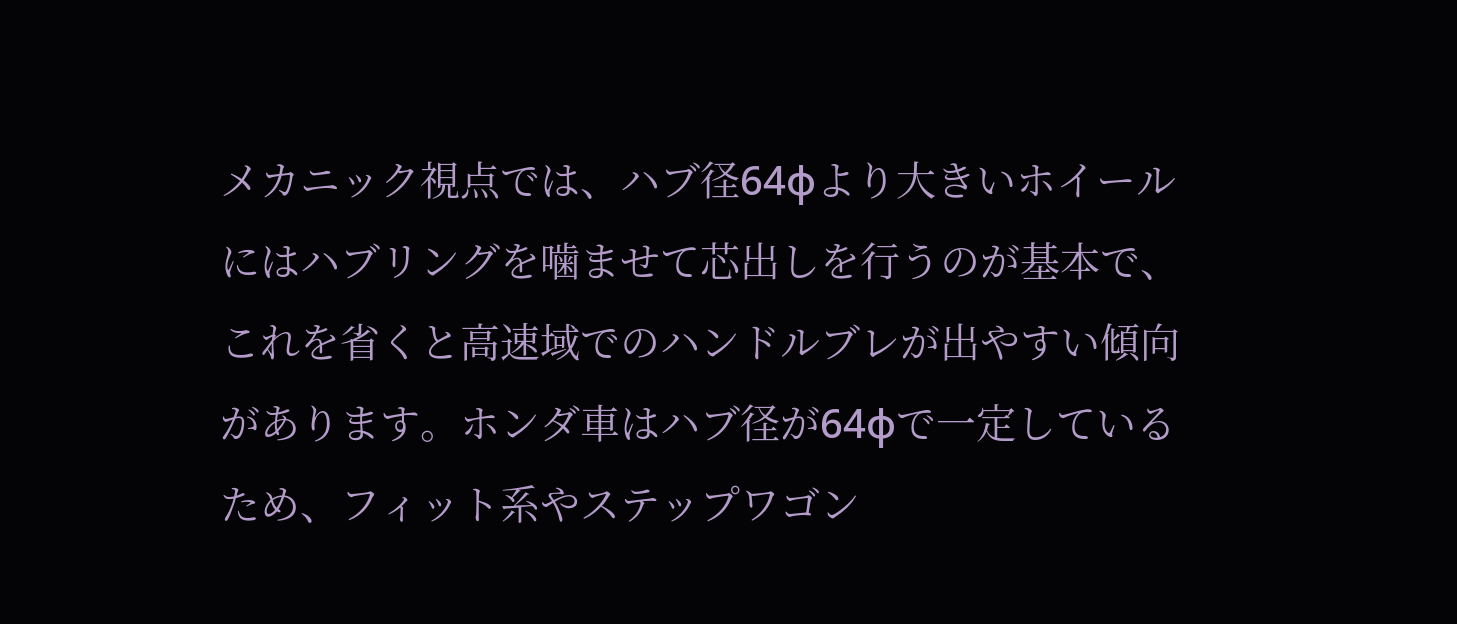メカニック視点では、ハブ径64φより大きいホイールにはハブリングを噛ませて芯出しを行うのが基本で、これを省くと高速域でのハンドルブレが出やすい傾向があります。ホンダ車はハブ径が64φで一定しているため、フィット系やステップワゴン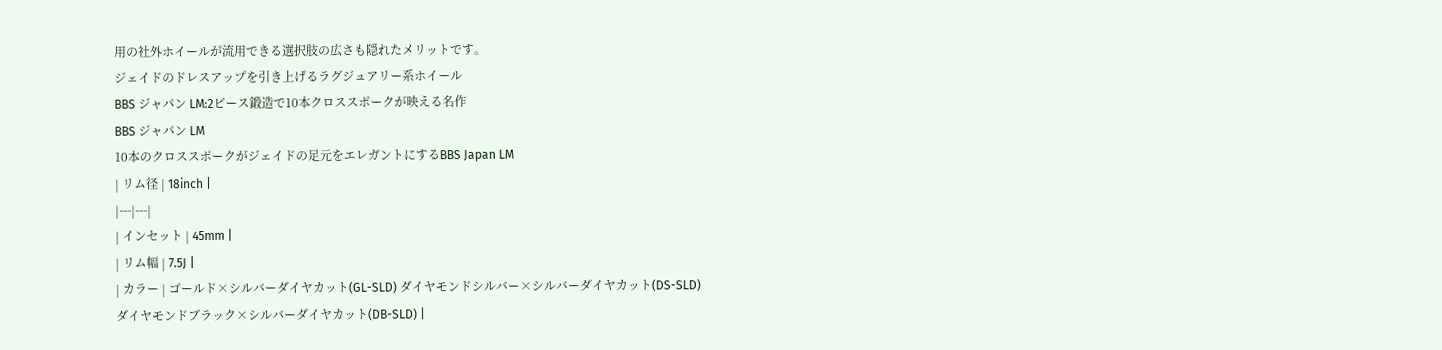用の社外ホイールが流用できる選択肢の広さも隠れたメリットです。
ジェイドのドレスアップを引き上げるラグジュアリー系ホイール
BBS ジャパン LM:2ピース鍛造で10本クロススポークが映える名作
BBS ジャパン LM
10本のクロススポークがジェイドの足元をエレガントにするBBS Japan LM
| リム径 | 18inch |
|---|---|
| インセット | 45mm |
| リム幅 | 7.5J |
| カラー | ゴールド×シルバーダイヤカット(GL-SLD) ダイヤモンドシルバー×シルバーダイヤカット(DS-SLD) ダイヤモンドブラック×シルバーダイヤカット(DB-SLD) |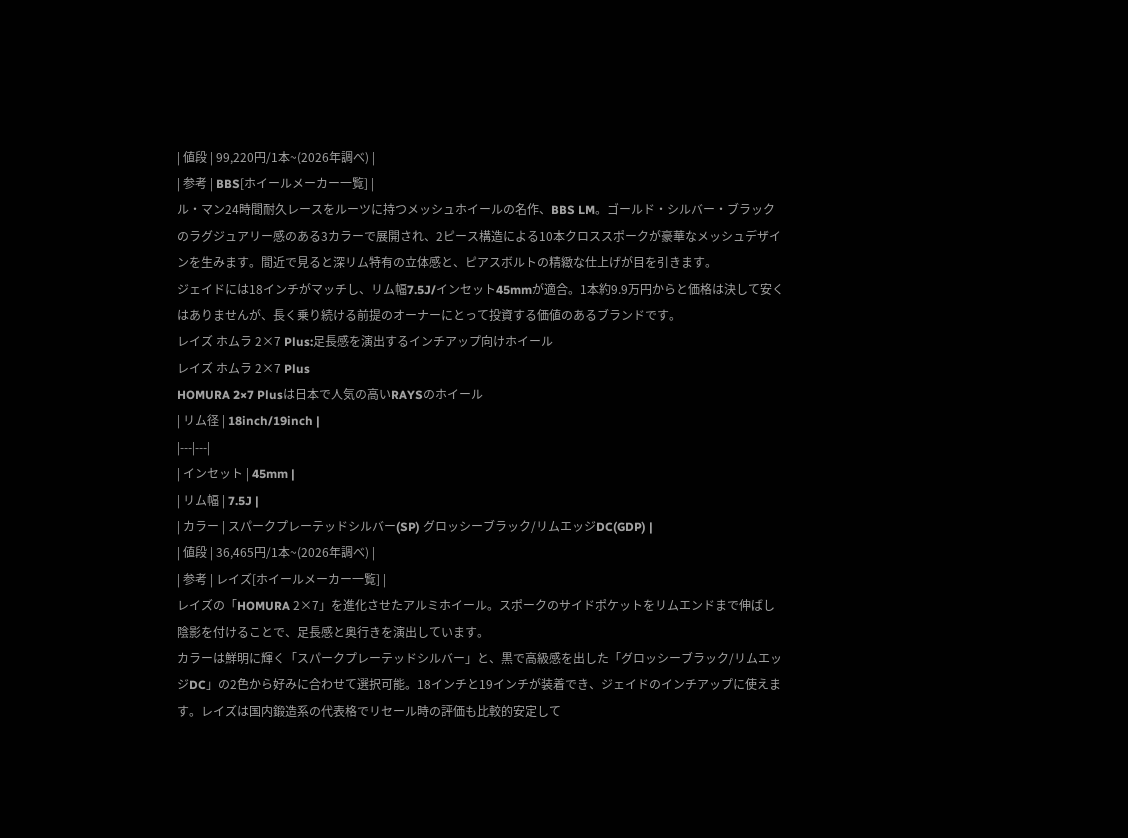| 値段 | 99,220円/1本~(2026年調べ) |
| 参考 | BBS[ホイールメーカー一覧] |
ル・マン24時間耐久レースをルーツに持つメッシュホイールの名作、BBS LM。ゴールド・シルバー・ブラックのラグジュアリー感のある3カラーで展開され、2ピース構造による10本クロススポークが豪華なメッシュデザインを生みます。間近で見ると深リム特有の立体感と、ピアスボルトの精緻な仕上げが目を引きます。
ジェイドには18インチがマッチし、リム幅7.5J/インセット45mmが適合。1本約9.9万円からと価格は決して安くはありませんが、長く乗り続ける前提のオーナーにとって投資する価値のあるブランドです。
レイズ ホムラ 2×7 Plus:足長感を演出するインチアップ向けホイール
レイズ ホムラ 2×7 Plus
HOMURA 2×7 Plusは日本で人気の高いRAYSのホイール
| リム径 | 18inch/19inch |
|---|---|
| インセット | 45mm |
| リム幅 | 7.5J |
| カラー | スパークプレーテッドシルバー(SP) グロッシーブラック/リムエッジDC(GDP) |
| 値段 | 36,465円/1本~(2026年調べ) |
| 参考 | レイズ[ホイールメーカー一覧] |
レイズの「HOMURA 2×7」を進化させたアルミホイール。スポークのサイドポケットをリムエンドまで伸ばし陰影を付けることで、足長感と奥行きを演出しています。
カラーは鮮明に輝く「スパークプレーテッドシルバー」と、黒で高級感を出した「グロッシーブラック/リムエッジDC」の2色から好みに合わせて選択可能。18インチと19インチが装着でき、ジェイドのインチアップに使えます。レイズは国内鍛造系の代表格でリセール時の評価も比較的安定して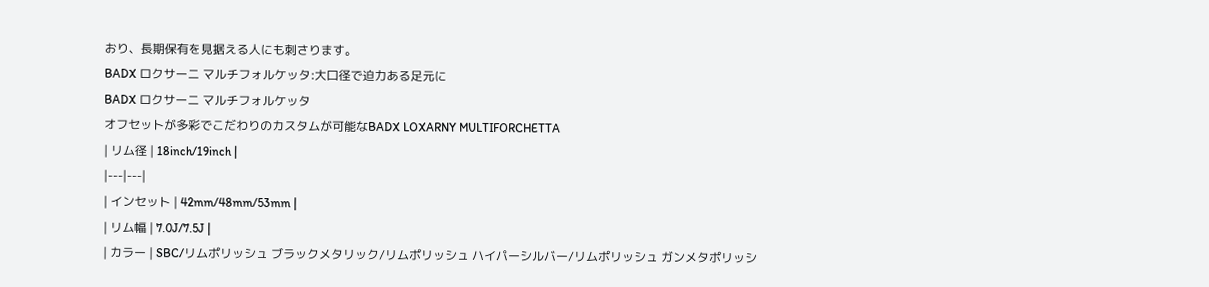おり、長期保有を見据える人にも刺さります。
BADX ロクサーニ マルチフォルケッタ:大口径で迫力ある足元に
BADX ロクサーニ マルチフォルケッタ
オフセットが多彩でこだわりのカスタムが可能なBADX LOXARNY MULTIFORCHETTA
| リム径 | 18inch/19inch |
|---|---|
| インセット | 42mm/48mm/53mm |
| リム幅 | 7.0J/7.5J |
| カラー | SBC/リムポリッシュ ブラックメタリック/リムポリッシュ ハイパーシルバー/リムポリッシュ ガンメタポリッシ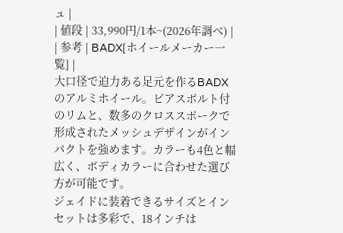ュ |
| 値段 | 33,990円/1本~(2026年調べ) |
| 参考 | BADX[ホイールメーカー一覧] |
大口径で迫力ある足元を作るBADXのアルミホイール。ピアスボルト付のリムと、数多のクロススポークで形成されたメッシュデザインがインパクトを強めます。カラーも4色と幅広く、ボディカラーに合わせた選び方が可能です。
ジェイドに装着できるサイズとインセットは多彩で、18インチは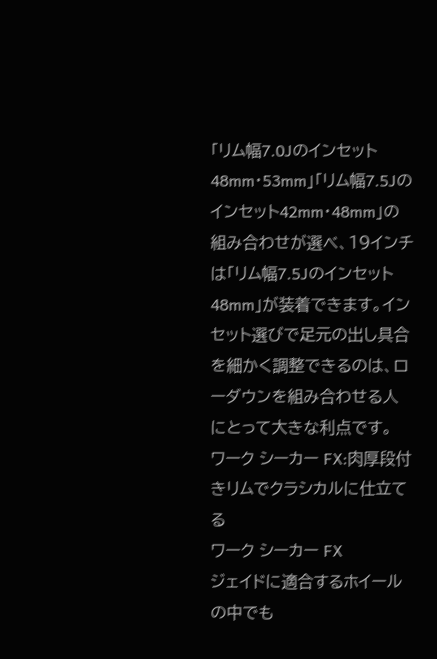「リム幅7.0Jのインセット48mm・53mm」「リム幅7.5Jのインセット42mm・48mm」の組み合わせが選べ、19インチは「リム幅7.5Jのインセット48mm」が装着できます。インセット選びで足元の出し具合を細かく調整できるのは、ローダウンを組み合わせる人にとって大きな利点です。
ワーク シーカー FX:肉厚段付きリムでクラシカルに仕立てる
ワーク シーカー FX
ジェイドに適合するホイールの中でも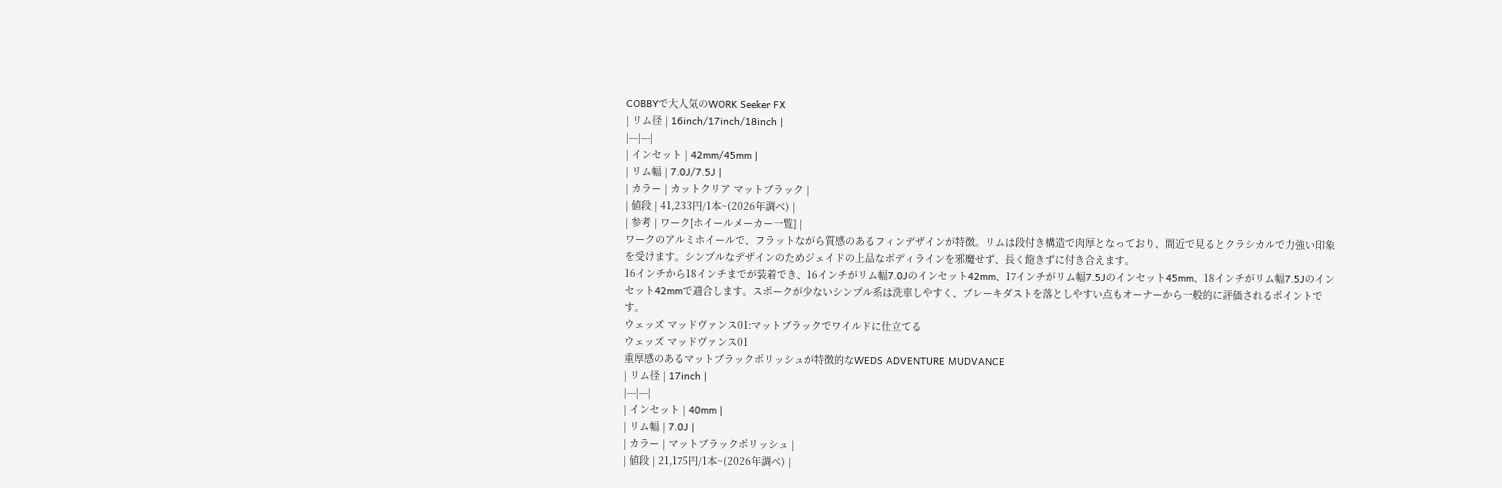COBBYで大人気のWORK Seeker FX
| リム径 | 16inch/17inch/18inch |
|---|---|
| インセット | 42mm/45mm |
| リム幅 | 7.0J/7.5J |
| カラー | カットクリア マットブラック |
| 値段 | 41,233円/1本~(2026年調べ) |
| 参考 | ワーク[ホイールメーカー一覧] |
ワークのアルミホイールで、フラットながら質感のあるフィンデザインが特徴。リムは段付き構造で肉厚となっており、間近で見るとクラシカルで力強い印象を受けます。シンプルなデザインのためジェイドの上品なボディラインを邪魔せず、長く飽きずに付き合えます。
16インチから18インチまでが装着でき、16インチがリム幅7.0Jのインセット42mm、17インチがリム幅7.5Jのインセット45mm、18インチがリム幅7.5Jのインセット42mmで適合します。スポークが少ないシンプル系は洗車しやすく、ブレーキダストを落としやすい点もオーナーから一般的に評価されるポイントです。
ウェッズ マッドヴァンス01:マットブラックでワイルドに仕立てる
ウェッズ マッドヴァンス01
重厚感のあるマットブラックポリッシュが特徴的なWEDS ADVENTURE MUDVANCE
| リム径 | 17inch |
|---|---|
| インセット | 40mm |
| リム幅 | 7.0J |
| カラー | マットブラックポリッシュ |
| 値段 | 21,175円/1本~(2026年調べ) |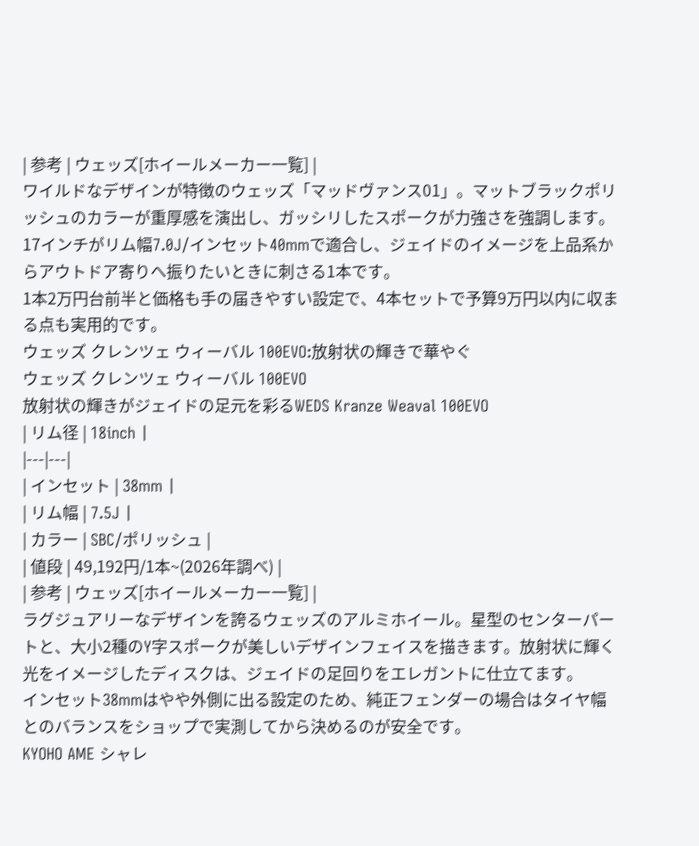| 参考 | ウェッズ[ホイールメーカー一覧] |
ワイルドなデザインが特徴のウェッズ「マッドヴァンス01」。マットブラックポリッシュのカラーが重厚感を演出し、ガッシリしたスポークが力強さを強調します。17インチがリム幅7.0J/インセット40mmで適合し、ジェイドのイメージを上品系からアウトドア寄りへ振りたいときに刺さる1本です。
1本2万円台前半と価格も手の届きやすい設定で、4本セットで予算9万円以内に収まる点も実用的です。
ウェッズ クレンツェ ウィーバル 100EVO:放射状の輝きで華やぐ
ウェッズ クレンツェ ウィーバル 100EVO
放射状の輝きがジェイドの足元を彩るWEDS Kranze Weaval 100EVO
| リム径 | 18inch |
|---|---|
| インセット | 38mm |
| リム幅 | 7.5J |
| カラー | SBC/ポリッシュ |
| 値段 | 49,192円/1本~(2026年調べ) |
| 参考 | ウェッズ[ホイールメーカー一覧] |
ラグジュアリーなデザインを誇るウェッズのアルミホイール。星型のセンターパートと、大小2種のY字スポークが美しいデザインフェイスを描きます。放射状に輝く光をイメージしたディスクは、ジェイドの足回りをエレガントに仕立てます。
インセット38mmはやや外側に出る設定のため、純正フェンダーの場合はタイヤ幅とのバランスをショップで実測してから決めるのが安全です。
KYOHO AME シャレ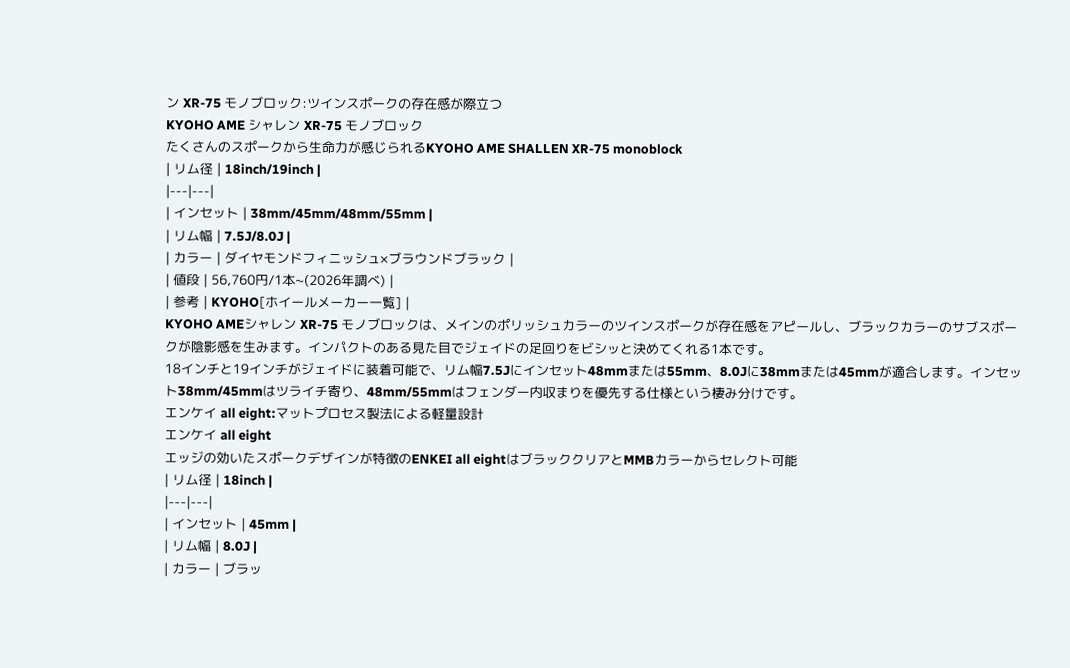ン XR-75 モノブロック:ツインスポークの存在感が際立つ
KYOHO AME シャレン XR-75 モノブロック
たくさんのスポークから生命力が感じられるKYOHO AME SHALLEN XR-75 monoblock
| リム径 | 18inch/19inch |
|---|---|
| インセット | 38mm/45mm/48mm/55mm |
| リム幅 | 7.5J/8.0J |
| カラー | ダイヤモンドフィニッシュ×ブラウンドブラック |
| 値段 | 56,760円/1本~(2026年調べ) |
| 参考 | KYOHO[ホイールメーカー一覧] |
KYOHO AMEシャレン XR-75 モノブロックは、メインのポリッシュカラーのツインスポークが存在感をアピールし、ブラックカラーのサブスポークが陰影感を生みます。インパクトのある見た目でジェイドの足回りをビシッと決めてくれる1本です。
18インチと19インチがジェイドに装着可能で、リム幅7.5Jにインセット48mmまたは55mm、8.0Jに38mmまたは45mmが適合します。インセット38mm/45mmはツライチ寄り、48mm/55mmはフェンダー内収まりを優先する仕様という棲み分けです。
エンケイ all eight:マットプロセス製法による軽量設計
エンケイ all eight
エッジの効いたスポークデザインが特徴のENKEI all eightはブラッククリアとMMBカラーからセレクト可能
| リム径 | 18inch |
|---|---|
| インセット | 45mm |
| リム幅 | 8.0J |
| カラー | ブラッ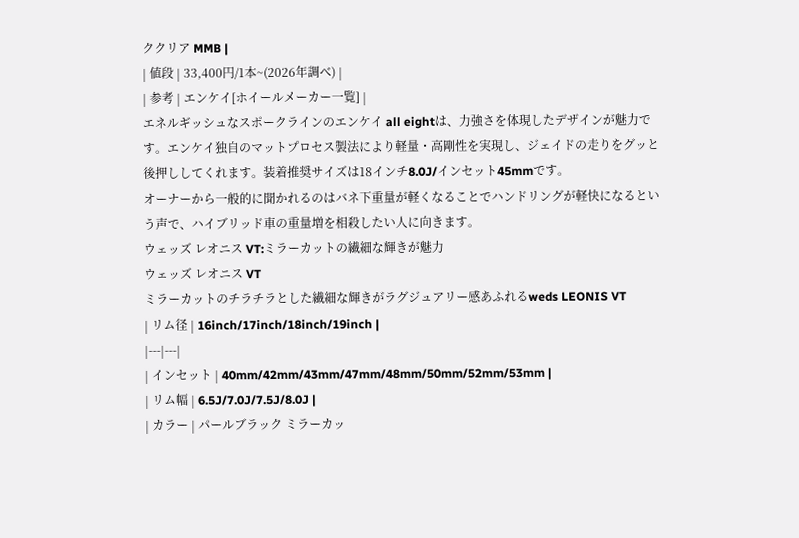ククリア MMB |
| 値段 | 33,400円/1本~(2026年調べ) |
| 参考 | エンケイ[ホイールメーカー一覧] |
エネルギッシュなスポークラインのエンケイ all eightは、力強さを体現したデザインが魅力です。エンケイ独自のマットプロセス製法により軽量・高剛性を実現し、ジェイドの走りをグッと後押ししてくれます。装着推奨サイズは18インチ8.0J/インセット45mmです。
オーナーから一般的に聞かれるのはバネ下重量が軽くなることでハンドリングが軽快になるという声で、ハイブリッド車の重量増を相殺したい人に向きます。
ウェッズ レオニス VT:ミラーカットの繊細な輝きが魅力
ウェッズ レオニス VT
ミラーカットのチラチラとした繊細な輝きがラグジュアリー感あふれるweds LEONIS VT
| リム径 | 16inch/17inch/18inch/19inch |
|---|---|
| インセット | 40mm/42mm/43mm/47mm/48mm/50mm/52mm/53mm |
| リム幅 | 6.5J/7.0J/7.5J/8.0J |
| カラー | パールブラック ミラーカッ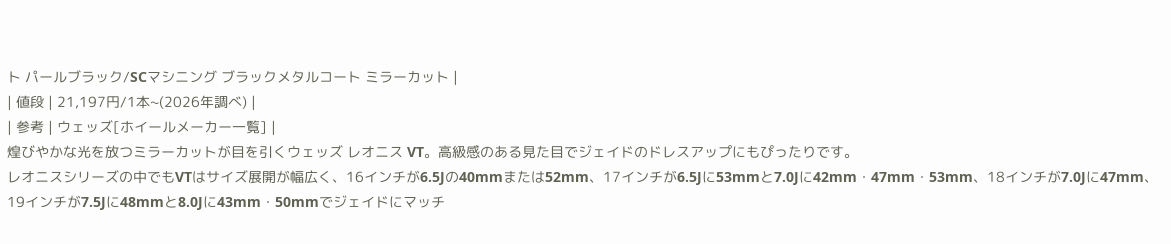ト パールブラック/SCマシニング ブラックメタルコート ミラーカット |
| 値段 | 21,197円/1本~(2026年調べ) |
| 参考 | ウェッズ[ホイールメーカー一覧] |
煌びやかな光を放つミラーカットが目を引くウェッズ レオニス VT。高級感のある見た目でジェイドのドレスアップにもぴったりです。
レオニスシリーズの中でもVTはサイズ展開が幅広く、16インチが6.5Jの40mmまたは52mm、17インチが6.5Jに53mmと7.0Jに42mm・47mm・53mm、18インチが7.0Jに47mm、19インチが7.5Jに48mmと8.0Jに43mm・50mmでジェイドにマッチ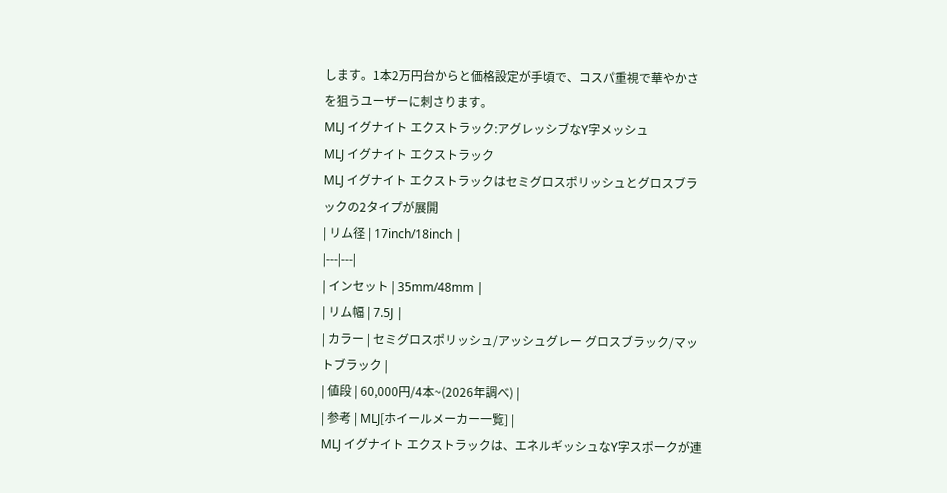します。1本2万円台からと価格設定が手頃で、コスパ重視で華やかさを狙うユーザーに刺さります。
MLJ イグナイト エクストラック:アグレッシブなY字メッシュ
MLJ イグナイト エクストラック
MLJ イグナイト エクストラックはセミグロスポリッシュとグロスブラックの2タイプが展開
| リム径 | 17inch/18inch |
|---|---|
| インセット | 35mm/48mm |
| リム幅 | 7.5J |
| カラー | セミグロスポリッシュ/アッシュグレー グロスブラック/マットブラック |
| 値段 | 60,000円/4本~(2026年調べ) |
| 参考 | MLJ[ホイールメーカー一覧] |
MLJ イグナイト エクストラックは、エネルギッシュなY字スポークが連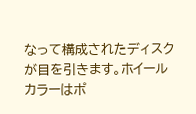なって構成されたディスクが目を引きます。ホイールカラーはポ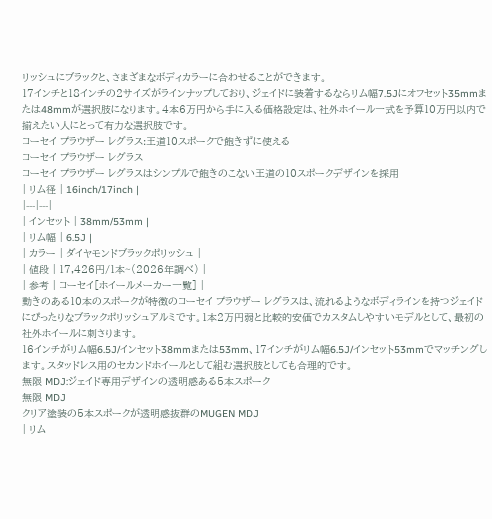リッシュにブラックと、さまざまなボディカラーに合わせることができます。
17インチと18インチの2サイズがラインナップしており、ジェイドに装着するならリム幅7.5Jにオフセット35mmまたは48mmが選択肢になります。4本6万円から手に入る価格設定は、社外ホイール一式を予算10万円以内で揃えたい人にとって有力な選択肢です。
コーセイ プラウザー レグラス:王道10スポークで飽きずに使える
コーセイ プラウザー レグラス
コーセイ プラウザー レグラスはシンプルで飽きのこない王道の10スポークデザインを採用
| リム径 | 16inch/17inch |
|---|---|
| インセット | 38mm/53mm |
| リム幅 | 6.5J |
| カラー | ダイヤモンドブラックポリッシュ |
| 値段 | 17,426円/1本~(2026年調べ) |
| 参考 | コーセイ[ホイールメーカー一覧] |
動きのある10本のスポークが特徴のコーセイ プラウザー レグラスは、流れるようなボディラインを持つジェイドにぴったりなブラックポリッシュアルミです。1本2万円弱と比較的安価でカスタムしやすいモデルとして、最初の社外ホイールに刺さります。
16インチがリム幅6.5J/インセット38mmまたは53mm、17インチがリム幅6.5J/インセット53mmでマッチングします。スタッドレス用のセカンドホイールとして組む選択肢としても合理的です。
無限 MDJ:ジェイド専用デザインの透明感ある5本スポーク
無限 MDJ
クリア塗装の5本スポークが透明感抜群のMUGEN MDJ
| リム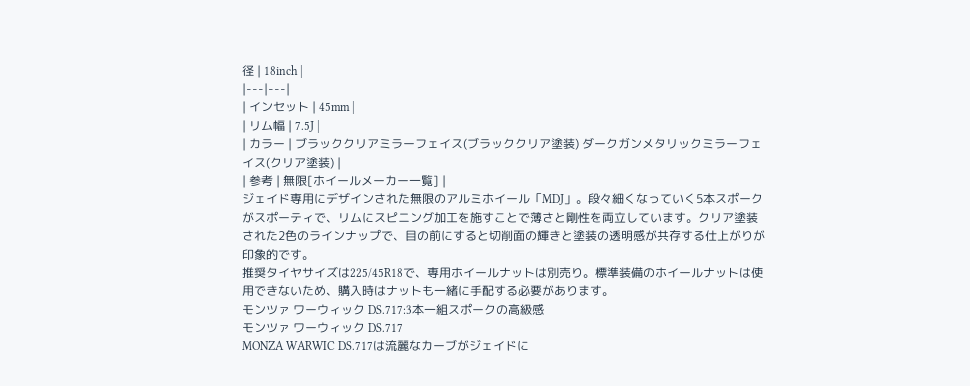径 | 18inch |
|---|---|
| インセット | 45mm |
| リム幅 | 7.5J |
| カラー | ブラッククリアミラーフェイス(ブラッククリア塗装) ダークガンメタリックミラーフェイス(クリア塗装) |
| 参考 | 無限[ホイールメーカー一覧] |
ジェイド専用にデザインされた無限のアルミホイール「MDJ」。段々細くなっていく5本スポークがスポーティで、リムにスピニング加工を施すことで薄さと剛性を両立しています。クリア塗装された2色のラインナップで、目の前にすると切削面の輝きと塗装の透明感が共存する仕上がりが印象的です。
推奨タイヤサイズは225/45R18で、専用ホイールナットは別売り。標準装備のホイールナットは使用できないため、購入時はナットも一緒に手配する必要があります。
モンツァ ワーウィック DS.717:3本一組スポークの高級感
モンツァ ワーウィック DS.717
MONZA WARWIC DS.717は流麗なカーブがジェイドに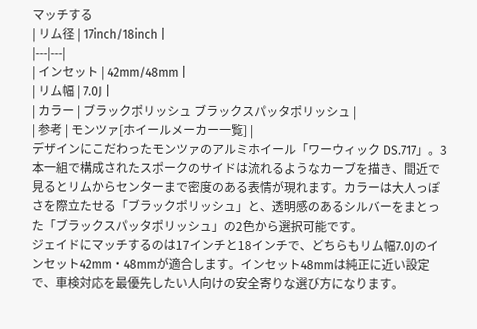マッチする
| リム径 | 17inch/18inch |
|---|---|
| インセット | 42mm/48mm |
| リム幅 | 7.0J |
| カラー | ブラックポリッシュ ブラックスパッタポリッシュ |
| 参考 | モンツァ[ホイールメーカー一覧] |
デザインにこだわったモンツァのアルミホイール「ワーウィック DS.717」。3本一組で構成されたスポークのサイドは流れるようなカーブを描き、間近で見るとリムからセンターまで密度のある表情が現れます。カラーは大人っぽさを際立たせる「ブラックポリッシュ」と、透明感のあるシルバーをまとった「ブラックスパッタポリッシュ」の2色から選択可能です。
ジェイドにマッチするのは17インチと18インチで、どちらもリム幅7.0Jのインセット42mm・48mmが適合します。インセット48mmは純正に近い設定で、車検対応を最優先したい人向けの安全寄りな選び方になります。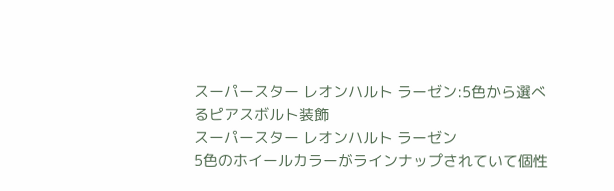スーパースター レオンハルト ラーゼン:5色から選べるピアスボルト装飾
スーパースター レオンハルト ラーゼン
5色のホイールカラーがラインナップされていて個性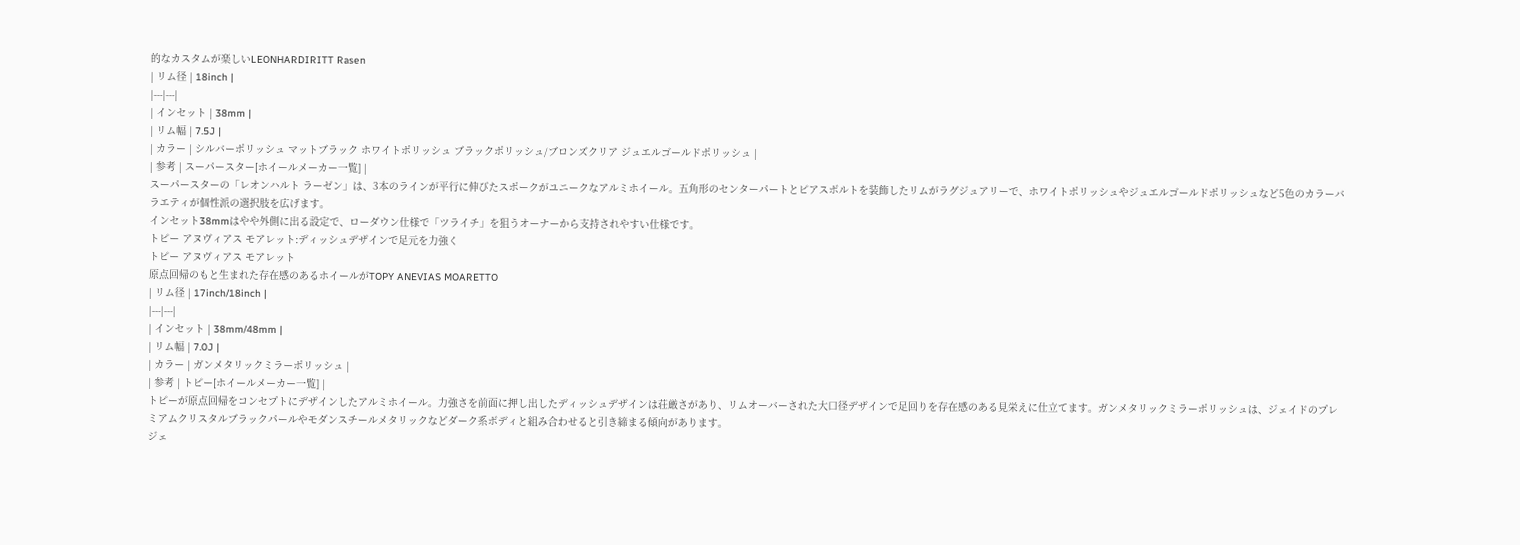的なカスタムが楽しいLEONHARDIRITT Rasen
| リム径 | 18inch |
|---|---|
| インセット | 38mm |
| リム幅 | 7.5J |
| カラー | シルバーポリッシュ マットブラック ホワイトポリッシュ ブラックポリッシュ/ブロンズクリア ジュエルゴールドポリッシュ |
| 参考 | スーパースター[ホイールメーカー一覧] |
スーパースターの「レオンハルト ラーゼン」は、3本のラインが平行に伸びたスポークがユニークなアルミホイール。五角形のセンターパートとピアスボルトを装飾したリムがラグジュアリーで、ホワイトポリッシュやジュエルゴールドポリッシュなど5色のカラーバラエティが個性派の選択肢を広げます。
インセット38mmはやや外側に出る設定で、ローダウン仕様で「ツライチ」を狙うオーナーから支持されやすい仕様です。
トピー アヌヴィアス モアレット:ディッシュデザインで足元を力強く
トピー アヌヴィアス モアレット
原点回帰のもと生まれた存在感のあるホイールがTOPY ANEVIAS MOARETTO
| リム径 | 17inch/18inch |
|---|---|
| インセット | 38mm/48mm |
| リム幅 | 7.0J |
| カラー | ガンメタリックミラーポリッシュ |
| 参考 | トピー[ホイールメーカー一覧] |
トピーが原点回帰をコンセプトにデザインしたアルミホイール。力強さを前面に押し出したディッシュデザインは荘厳さがあり、リムオーバーされた大口径デザインで足回りを存在感のある見栄えに仕立てます。ガンメタリックミラーポリッシュは、ジェイドのプレミアムクリスタルブラックパールやモダンスチールメタリックなどダーク系ボディと組み合わせると引き締まる傾向があります。
ジェ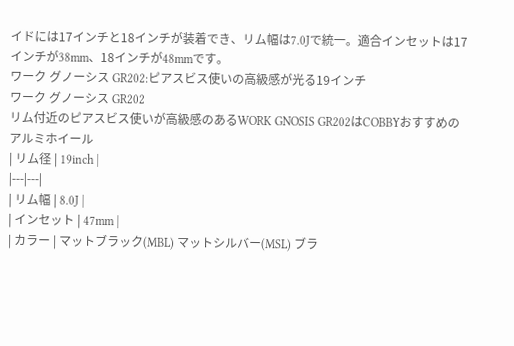イドには17インチと18インチが装着でき、リム幅は7.0Jで統一。適合インセットは17インチが38mm、18インチが48mmです。
ワーク グノーシス GR202:ピアスビス使いの高級感が光る19インチ
ワーク グノーシス GR202
リム付近のピアスビス使いが高級感のあるWORK GNOSIS GR202はCOBBYおすすめのアルミホイール
| リム径 | 19inch |
|---|---|
| リム幅 | 8.0J |
| インセット | 47mm |
| カラー | マットブラック(MBL) マットシルバー(MSL) ブラ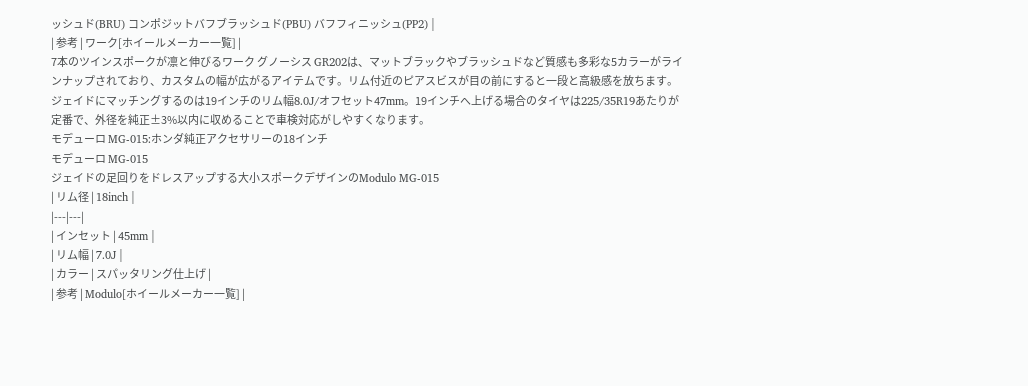ッシュド(BRU) コンポジットバフブラッシュド(PBU) バフフィニッシュ(PP2) |
| 参考 | ワーク[ホイールメーカー一覧] |
7本のツインスポークが凛と伸びるワーク グノーシス GR202は、マットブラックやブラッシュドなど質感も多彩な5カラーがラインナップされており、カスタムの幅が広がるアイテムです。リム付近のピアスビスが目の前にすると一段と高級感を放ちます。
ジェイドにマッチングするのは19インチのリム幅8.0J/オフセット47mm。19インチへ上げる場合のタイヤは225/35R19あたりが定番で、外径を純正±3%以内に収めることで車検対応がしやすくなります。
モデューロ MG-015:ホンダ純正アクセサリーの18インチ
モデューロ MG-015
ジェイドの足回りをドレスアップする大小スポークデザインのModulo MG-015
| リム径 | 18inch |
|---|---|
| インセット | 45mm |
| リム幅 | 7.0J |
| カラー | スパッタリング仕上げ |
| 参考 | Modulo[ホイールメーカー一覧] |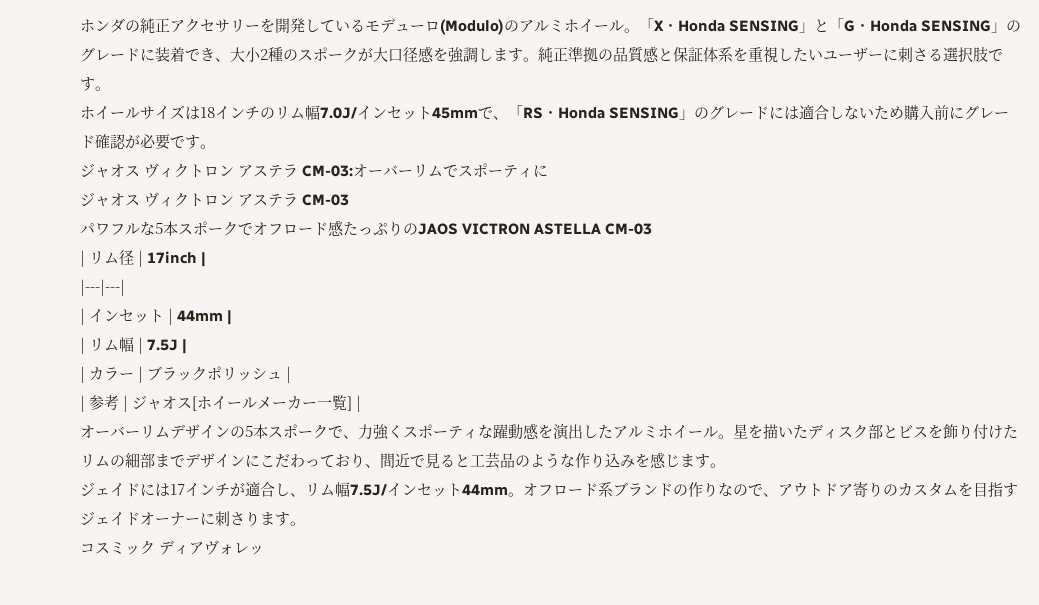ホンダの純正アクセサリーを開発しているモデューロ(Modulo)のアルミホイール。「X・Honda SENSING」と「G・Honda SENSING」のグレードに装着でき、大小2種のスポークが大口径感を強調します。純正準拠の品質感と保証体系を重視したいユーザーに刺さる選択肢です。
ホイールサイズは18インチのリム幅7.0J/インセット45mmで、「RS・Honda SENSING」のグレードには適合しないため購入前にグレード確認が必要です。
ジャオス ヴィクトロン アステラ CM-03:オーバーリムでスポーティに
ジャオス ヴィクトロン アステラ CM-03
パワフルな5本スポークでオフロード感たっぷりのJAOS VICTRON ASTELLA CM-03
| リム径 | 17inch |
|---|---|
| インセット | 44mm |
| リム幅 | 7.5J |
| カラー | ブラックポリッシュ |
| 参考 | ジャオス[ホイールメーカー一覧] |
オーバーリムデザインの5本スポークで、力強くスポーティな躍動感を演出したアルミホイール。星を描いたディスク部とビスを飾り付けたリムの細部までデザインにこだわっており、間近で見ると工芸品のような作り込みを感じます。
ジェイドには17インチが適合し、リム幅7.5J/インセット44mm。オフロード系ブランドの作りなので、アウトドア寄りのカスタムを目指すジェイドオーナーに刺さります。
コスミック ディアヴォレッ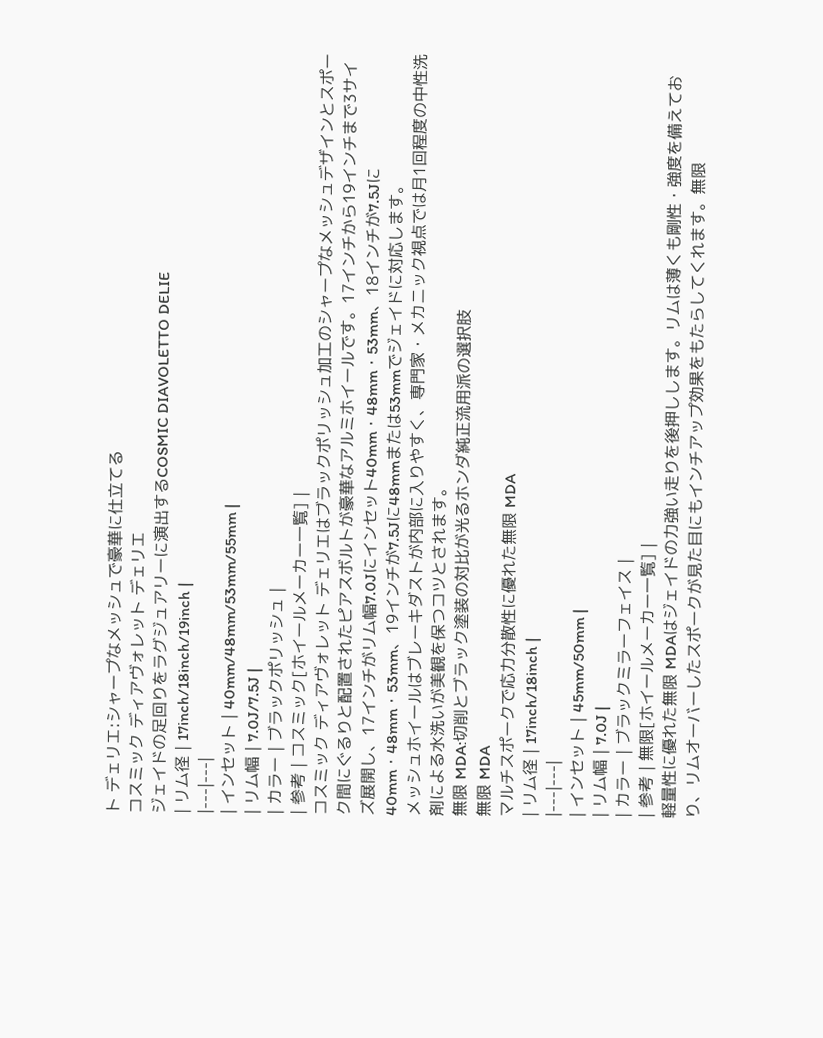ト デェリエ:シャープなメッシュで豪華に仕立てる
コスミック ディアヴォレット デェリエ
ジェイドの足回りをラグジュアリーに演出するCOSMIC DIAVOLETTO DELIE
| リム径 | 17inch/18inch/19inch |
|---|---|
| インセット | 40mm/48mm/53mm/55mm |
| リム幅 | 7.0J/7.5J |
| カラー | ブラックポリッシュ |
| 参考 | コスミック[ホイールメーカー一覧] |
コスミック ディアヴォレット デェリエはブラックポリッシュ加工のシャープなメッシュデザインとスポーク間にぐるりと配置されたピアスボルトが豪華なアルミホイールです。17インチから19インチまで3サイズ展開し、17インチがリム幅7.0Jにインセット40mm・48mm・53mm、18インチが7.5Jに40mm・48mm・53mm、19インチが7.5Jに48mmまたは53mmでジェイドに対応します。
メッシュホイールはブレーキダストが内部に入りやすく、専門家・メカニック視点では月1回程度の中性洗剤による水洗いが美観を保つコツとされます。
無限 MDA:切削とブラック塗装の対比が光るホンダ純正流用派の選択肢
無限 MDA
マルチスポークで応力分散性に優れた無限 MDA
| リム径 | 17inch/18inch |
|---|---|
| インセット | 45mm/50mm |
| リム幅 | 7.0J |
| カラー | ブラックミラーフェイス |
| 参考 | 無限[ホイールメーカー一覧] |
軽量性に優れた無限 MDAはジェイドの力強い走りを後押しします。リムは薄くも剛性・強度を備えており、リムオーバーしたスポークが見た目にもインチアップ効果をもたらしてくれます。無限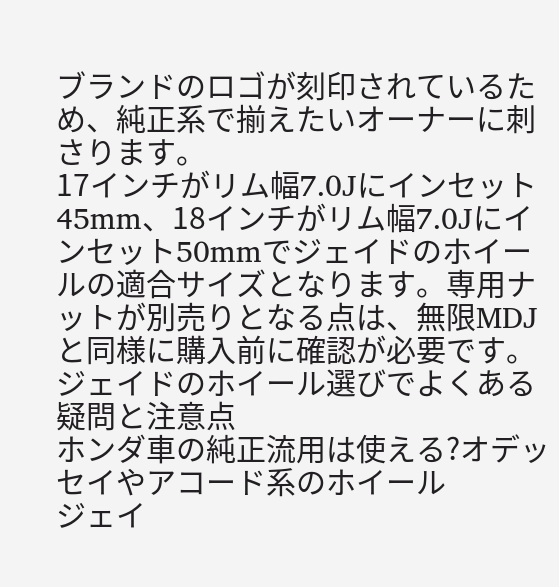ブランドのロゴが刻印されているため、純正系で揃えたいオーナーに刺さります。
17インチがリム幅7.0Jにインセット45mm、18インチがリム幅7.0Jにインセット50mmでジェイドのホイールの適合サイズとなります。専用ナットが別売りとなる点は、無限MDJと同様に購入前に確認が必要です。
ジェイドのホイール選びでよくある疑問と注意点
ホンダ車の純正流用は使える?オデッセイやアコード系のホイール
ジェイ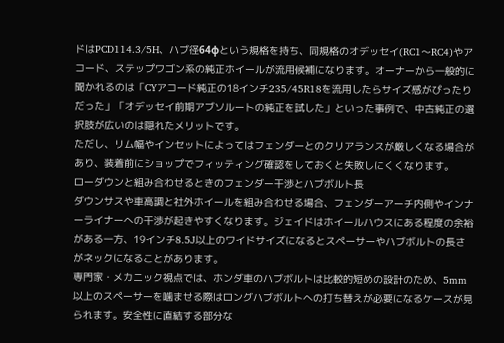ドはPCD114.3/5H、ハブ径64φという規格を持ち、同規格のオデッセイ(RC1〜RC4)やアコード、ステップワゴン系の純正ホイールが流用候補になります。オーナーから一般的に聞かれるのは「CYアコード純正の18インチ235/45R18を流用したらサイズ感がぴったりだった」「オデッセイ前期アブソルートの純正を試した」といった事例で、中古純正の選択肢が広いのは隠れたメリットです。
ただし、リム幅やインセットによってはフェンダーとのクリアランスが厳しくなる場合があり、装着前にショップでフィッティング確認をしておくと失敗しにくくなります。
ローダウンと組み合わせるときのフェンダー干渉とハブボルト長
ダウンサスや車高調と社外ホイールを組み合わせる場合、フェンダーアーチ内側やインナーライナーへの干渉が起きやすくなります。ジェイドはホイールハウスにある程度の余裕がある一方、19インチ8.5J以上のワイドサイズになるとスペーサーやハブボルトの長さがネックになることがあります。
専門家・メカニック視点では、ホンダ車のハブボルトは比較的短めの設計のため、5mm以上のスペーサーを噛ませる際はロングハブボルトへの打ち替えが必要になるケースが見られます。安全性に直結する部分な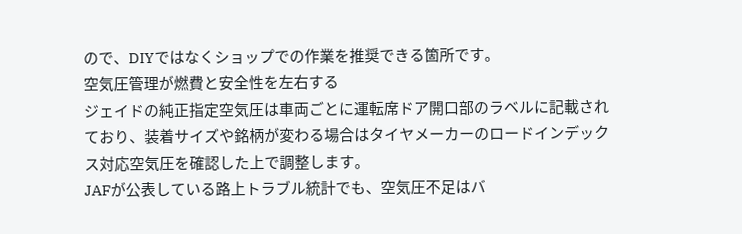ので、DIYではなくショップでの作業を推奨できる箇所です。
空気圧管理が燃費と安全性を左右する
ジェイドの純正指定空気圧は車両ごとに運転席ドア開口部のラベルに記載されており、装着サイズや銘柄が変わる場合はタイヤメーカーのロードインデックス対応空気圧を確認した上で調整します。
JAFが公表している路上トラブル統計でも、空気圧不足はバ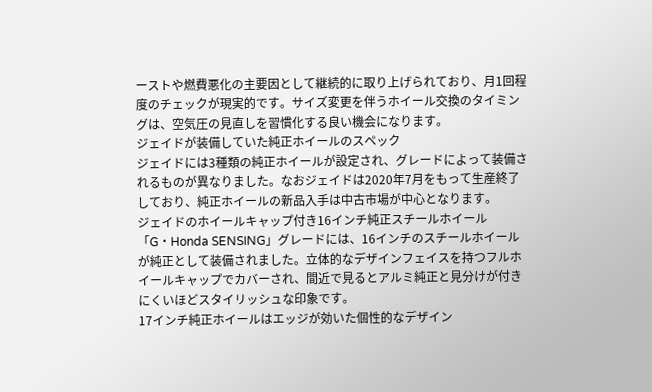ーストや燃費悪化の主要因として継続的に取り上げられており、月1回程度のチェックが現実的です。サイズ変更を伴うホイール交換のタイミングは、空気圧の見直しを習慣化する良い機会になります。
ジェイドが装備していた純正ホイールのスペック
ジェイドには3種類の純正ホイールが設定され、グレードによって装備されるものが異なりました。なおジェイドは2020年7月をもって生産終了しており、純正ホイールの新品入手は中古市場が中心となります。
ジェイドのホイールキャップ付き16インチ純正スチールホイール
「G・Honda SENSING」グレードには、16インチのスチールホイールが純正として装備されました。立体的なデザインフェイスを持つフルホイールキャップでカバーされ、間近で見るとアルミ純正と見分けが付きにくいほどスタイリッシュな印象です。
17インチ純正ホイールはエッジが効いた個性的なデザイン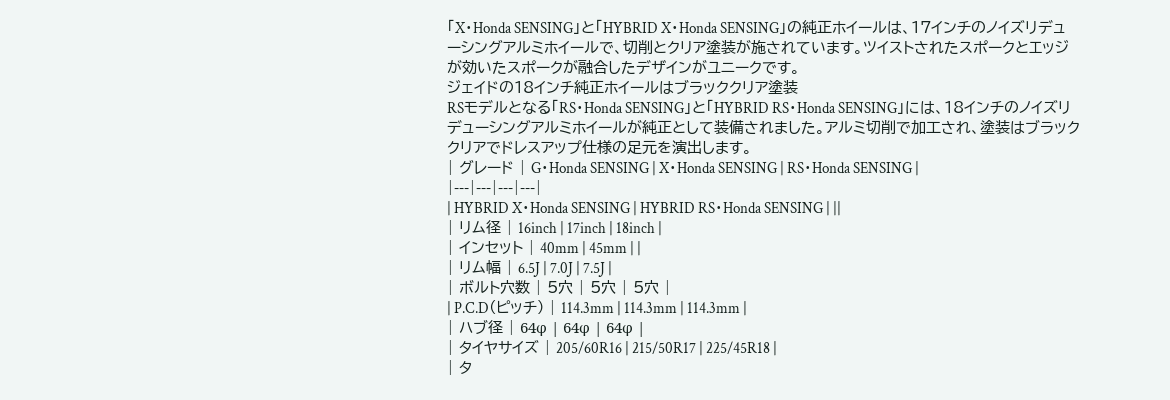「X・Honda SENSING」と「HYBRID X・Honda SENSING」の純正ホイールは、17インチのノイズリデューシングアルミホイールで、切削とクリア塗装が施されています。ツイストされたスポークとエッジが効いたスポークが融合したデザインがユニークです。
ジェイドの18インチ純正ホイールはブラッククリア塗装
RSモデルとなる「RS・Honda SENSING」と「HYBRID RS・Honda SENSING」には、18インチのノイズリデューシングアルミホイールが純正として装備されました。アルミ切削で加工され、塗装はブラッククリアでドレスアップ仕様の足元を演出します。
| グレード | G・Honda SENSING | X・Honda SENSING | RS・Honda SENSING |
|---|---|---|---|
| HYBRID X・Honda SENSING | HYBRID RS・Honda SENSING | ||
| リム径 | 16inch | 17inch | 18inch |
| インセット | 40mm | 45mm | |
| リム幅 | 6.5J | 7.0J | 7.5J |
| ボルト穴数 | 5穴 | 5穴 | 5穴 |
| P.C.D(ピッチ) | 114.3mm | 114.3mm | 114.3mm |
| ハブ径 | 64φ | 64φ | 64φ |
| タイヤサイズ | 205/60R16 | 215/50R17 | 225/45R18 |
| タ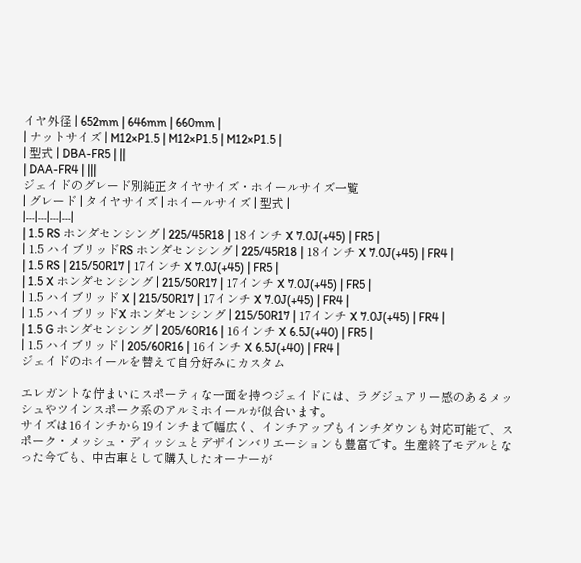イヤ外径 | 652mm | 646mm | 660mm |
| ナットサイズ | M12×P1.5 | M12×P1.5 | M12×P1.5 |
| 型式 | DBA-FR5 | ||
| DAA-FR4 | |||
ジェイドのグレード別純正タイヤサイズ・ホイールサイズ一覧
| グレード | タイヤサイズ | ホイールサイズ | 型式 |
|---|---|---|---|
| 1.5 RS ホンダセンシング | 225/45R18 | 18インチ X 7.0J(+45) | FR5 |
| 1.5 ハイブリッドRS ホンダセンシング | 225/45R18 | 18インチ X 7.0J(+45) | FR4 |
| 1.5 RS | 215/50R17 | 17インチ X 7.0J(+45) | FR5 |
| 1.5 X ホンダセンシング | 215/50R17 | 17インチ X 7.0J(+45) | FR5 |
| 1.5 ハイブリッド X | 215/50R17 | 17インチ X 7.0J(+45) | FR4 |
| 1.5 ハイブリッドX ホンダセンシング | 215/50R17 | 17インチ X 7.0J(+45) | FR4 |
| 1.5 G ホンダセンシング | 205/60R16 | 16インチ X 6.5J(+40) | FR5 |
| 1.5 ハイブリッド | 205/60R16 | 16インチ X 6.5J(+40) | FR4 |
ジェイドのホイールを替えて自分好みにカスタム

エレガントな佇まいにスポーティな一面を持つジェイドには、ラグジュアリー感のあるメッシュやツインスポーク系のアルミホイールが似合います。
サイズは16インチから19インチまで幅広く、インチアップもインチダウンも対応可能で、スポーク・メッシュ・ディッシュとデザインバリエーションも豊富です。生産終了モデルとなった今でも、中古車として購入したオーナーが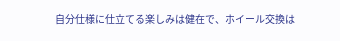自分仕様に仕立てる楽しみは健在で、ホイール交換は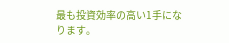最も投資効率の高い1手になります。